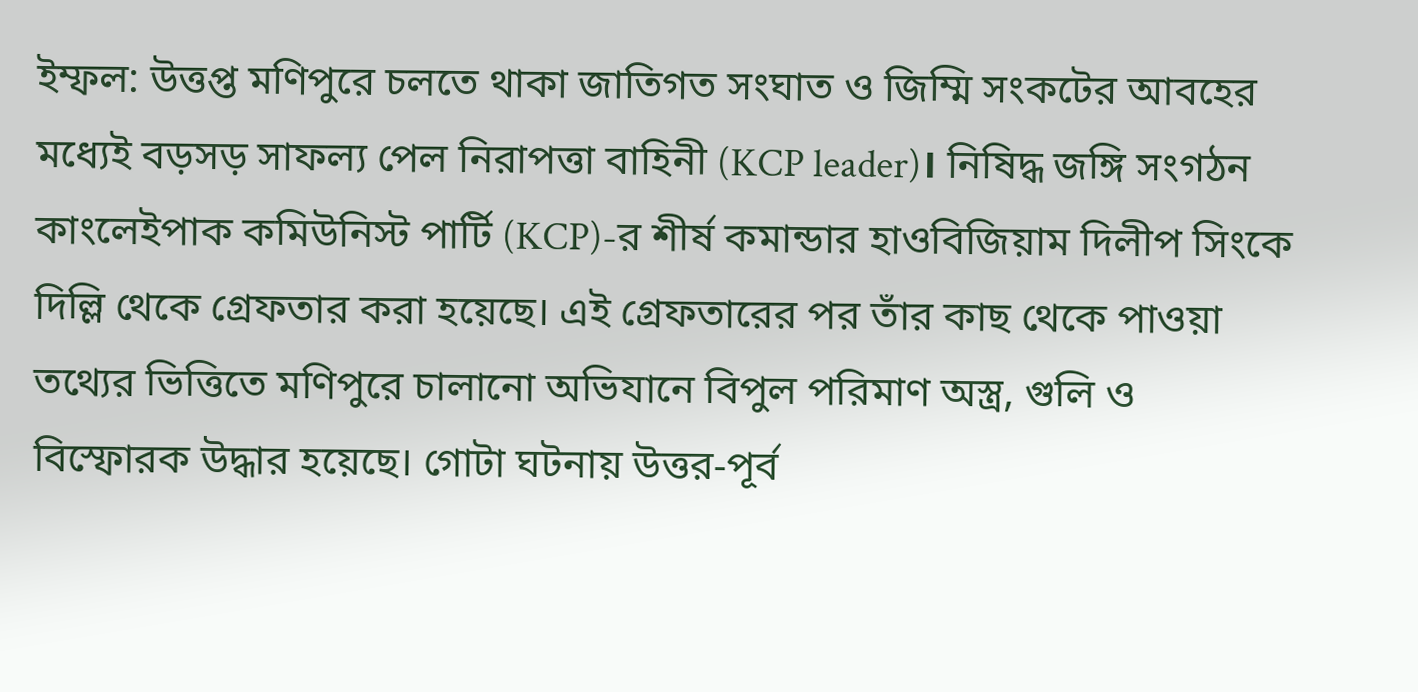ইম্ফল: উত্তপ্ত মণিপুরে চলতে থাকা জাতিগত সংঘাত ও জিম্মি সংকটের আবহের মধ্যেই বড়সড় সাফল্য পেল নিরাপত্তা বাহিনী (KCP leader)। নিষিদ্ধ জঙ্গি সংগঠন কাংলেইপাক কমিউনিস্ট পার্টি (KCP)-র শীর্ষ কমান্ডার হাওবিজিয়াম দিলীপ সিংকে দিল্লি থেকে গ্রেফতার করা হয়েছে। এই গ্রেফতারের পর তাঁর কাছ থেকে পাওয়া তথ্যের ভিত্তিতে মণিপুরে চালানো অভিযানে বিপুল পরিমাণ অস্ত্র, গুলি ও বিস্ফোরক উদ্ধার হয়েছে। গোটা ঘটনায় উত্তর-পূর্ব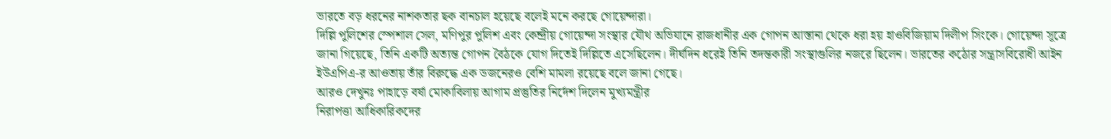ভারতে বড় ধরনের নাশকতার ছক বানচাল হয়েছে বলেই মনে করছে গোয়েন্দারা।
দিল্লি পুলিশের স্পেশাল সেল, মণিপুর পুলিশ এবং কেন্দ্রীয় গোয়েন্দা সংস্থার যৌথ অভিযানে রাজধানীর এক গোপন আস্তানা থেকে ধরা হয় হাওবিজিয়াম দিলীপ সিংকে। গোয়েন্দা সূত্রে জানা গিয়েছে, তিনি একটি অত্যন্ত গোপন বৈঠকে যোগ দিতেই দিল্লিতে এসেছিলেন। দীর্ঘদিন ধরেই তিনি তদন্তকারী সংস্থাগুলির নজরে ছিলেন। ভারতের কঠোর সন্ত্রাসবিরোধী আইন ইউএপিএ-র আওতায় তাঁর বিরুদ্ধে এক ডজনেরও বেশি মামলা রয়েছে বলে জানা গেছে।
আরও দেখুনঃ পাহাড়ে বর্ষা মোকাবিলায় আগাম প্রস্তুতির নির্দেশ দিলেন মুখ্যমন্ত্রীর
নিরাপত্তা আধিকারিকদের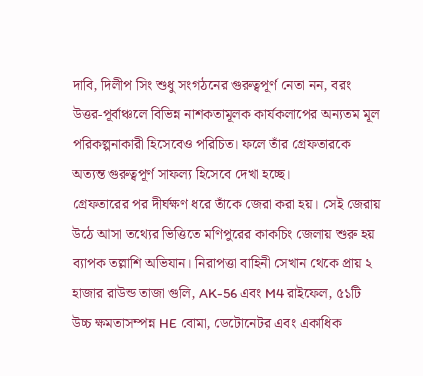দাবি, দিলীপ সিং শুধু সংগঠনের গুরুত্বপূর্ণ নেতা নন, বরং উত্তর-পূর্বাঞ্চলে বিভিন্ন নাশকতামূলক কার্যকলাপের অন্যতম মূল পরিকল্পনাকারী হিসেবেও পরিচিত। ফলে তাঁর গ্রেফতারকে অত্যন্ত গুরুত্বপূর্ণ সাফল্য হিসেবে দেখা হচ্ছে।
গ্রেফতারের পর দীর্ঘক্ষণ ধরে তাঁকে জেরা করা হয়। সেই জেরায় উঠে আসা তথ্যের ভিত্তিতে মণিপুরের কাকচিং জেলায় শুরু হয় ব্যাপক তল্লাশি অভিযান। নিরাপত্তা বাহিনী সেখান থেকে প্রায় ২ হাজার রাউন্ড তাজা গুলি, AK-56 এবং M4 রাইফেল, ৫১টি উচ্চ ক্ষমতাসম্পন্ন HE বোমা, ডেটোনেটর এবং একাধিক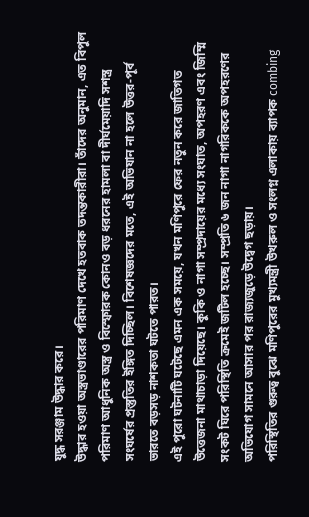যুদ্ধ সরঞ্জাম উদ্ধার করে।
উদ্ধার হওয়া অস্ত্রভাণ্ডারের পরিমাণ দেখে হতবাক তদন্তকারীরা। তাঁদের অনুমান, এত বিপুল পরিমাণ আধুনিক অস্ত্র ও বিস্ফোরক কোনও বড় ধরনের হামলা বা দীর্ঘমেয়াদি সশস্ত্র সংঘর্ষের প্রস্তুতির ইঙ্গিত দিচ্ছিল। বিশেষজ্ঞদের মতে, এই অভিযান না হলে উত্তর-পূর্ব ভারতে বড়সড় নাশকতা ঘটতে পারত।
এই পুরো ঘটনাটি ঘটেছে এমন এক সময়ে, যখন মণিপুরে ফের নতুন করে জাতিগত উত্তেজনা মাথাচাড়া দিয়েছে। কুকি ও নাগা সম্প্রদায়ের মধ্যে সংঘাত, অপহরণ এবং জিম্মি সংকট ঘিরে পরিস্থিতি ক্রমেই জটিল হচ্ছে। সম্প্রতি ৬ জন নাগা নাগরিককে অপহরণের অভিযোগ সামনে আসার পর রাজ্যজুড়ে উদ্বেগ ছড়ায়।
পরিস্থিতির গুরুত্ব বুঝে মণিপুরের মুখ্যমন্ত্রী উখরুল ও সংলগ্ন এলাকায় ব্যাপক combing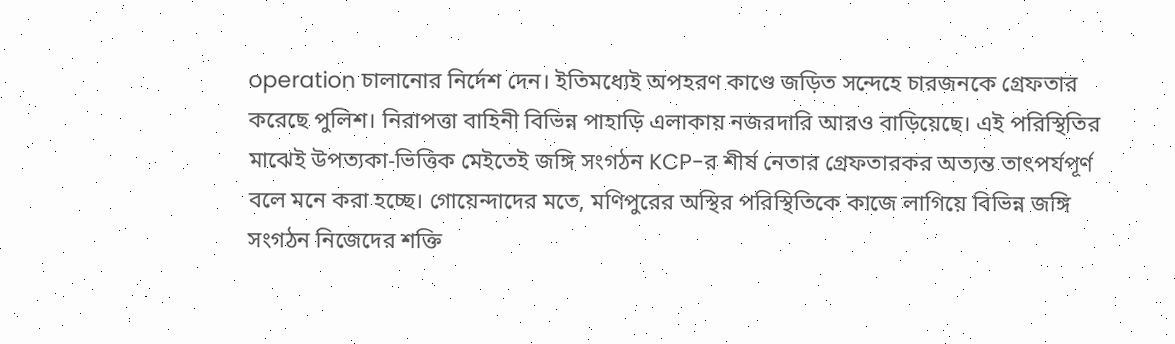operation চালানোর নির্দেশ দেন। ইতিমধ্যেই অপহরণ কাণ্ডে জড়িত সন্দেহে চারজনকে গ্রেফতার করেছে পুলিশ। নিরাপত্তা বাহিনী বিভিন্ন পাহাড়ি এলাকায় নজরদারি আরও বাড়িয়েছে। এই পরিস্থিতির মাঝেই উপত্যকা-ভিত্তিক মেইতেই জঙ্গি সংগঠন KCP-র শীর্ষ নেতার গ্রেফতারকর অত্যন্ত তাৎপর্যপূর্ণ বলে মনে করা হচ্ছে। গোয়েন্দাদের মতে, মণিপুরের অস্থির পরিস্থিতিকে কাজে লাগিয়ে বিভিন্ন জঙ্গি সংগঠন নিজেদের শক্তি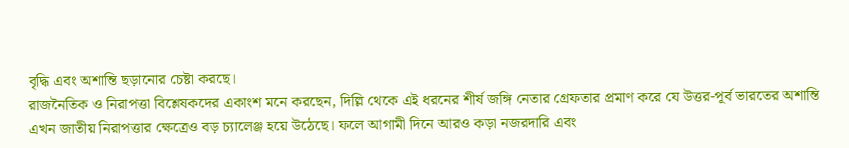বৃদ্ধি এবং অশান্তি ছড়ানোর চেষ্টা করছে।
রাজনৈতিক ও নিরাপত্তা বিশ্লেষকদের একাংশ মনে করছেন, দিল্লি থেকে এই ধরনের শীর্ষ জঙ্গি নেতার গ্রেফতার প্রমাণ করে যে উত্তর-পূর্ব ভারতের অশান্তি এখন জাতীয় নিরাপত্তার ক্ষেত্রেও বড় চ্যালেঞ্জ হয়ে উঠেছে। ফলে আগামী দিনে আরও কড়া নজরদারি এবং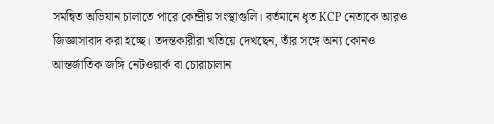সমন্বিত অভিযান চালাতে পারে কেন্দ্রীয় সংস্থাগুলি। বর্তমানে ধৃত KCP নেতাকে আরও জিজ্ঞাসাবাদ করা হচ্ছে। তদন্তকারীরা খতিয়ে দেখছেন, তাঁর সঙ্গে অন্য কোনও আন্তর্জাতিক জঙ্গি নেটওয়ার্ক বা চোরাচালান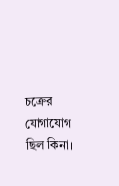চক্রের যোগাযোগ ছিল কিনা।